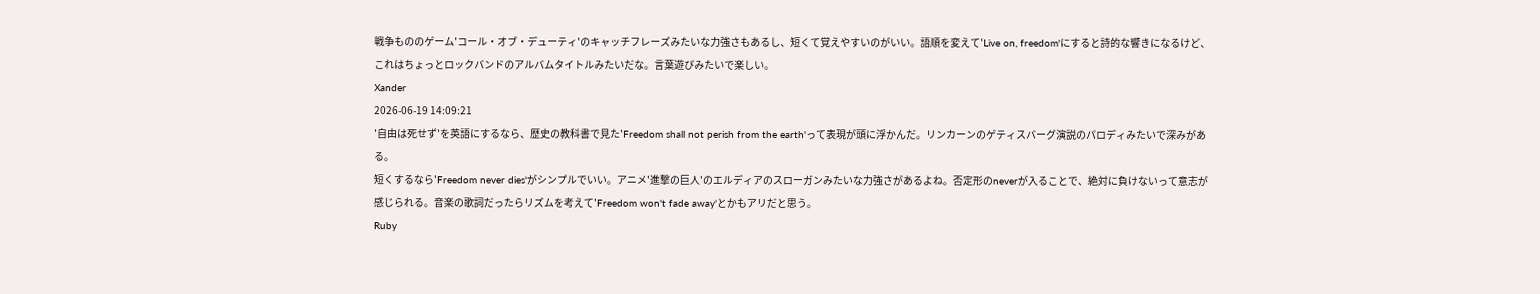戦争もののゲーム'コール・オブ・デューティ'のキャッチフレーズみたいな力強さもあるし、短くて覚えやすいのがいい。語順を変えて'Live on, freedom'にすると詩的な響きになるけど、これはちょっとロックバンドのアルバムタイトルみたいだな。言葉遊びみたいで楽しい。
Xander
2026-06-19 14:09:21
'自由は死せず'を英語にするなら、歴史の教科書で見た'Freedom shall not perish from the earth'って表現が頭に浮かんだ。リンカーンのゲティスバーグ演説のパロディみたいで深みがある。
短くするなら'Freedom never dies'がシンプルでいい。アニメ'進撃の巨人'のエルディアのスローガンみたいな力強さがあるよね。否定形のneverが入ることで、絶対に負けないって意志が感じられる。音楽の歌詞だったらリズムを考えて'Freedom won't fade away'とかもアリだと思う。
Ruby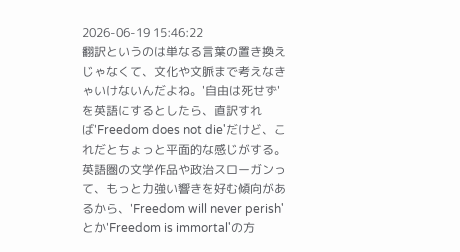2026-06-19 15:46:22
翻訳というのは単なる言葉の置き換えじゃなくて、文化や文脈まで考えなきゃいけないんだよね。'自由は死せず'を英語にするとしたら、直訳すれば'Freedom does not die'だけど、これだとちょっと平面的な感じがする。
英語圏の文学作品や政治スローガンって、もっと力強い響きを好む傾向があるから、'Freedom will never perish'とか'Freedom is immortal'の方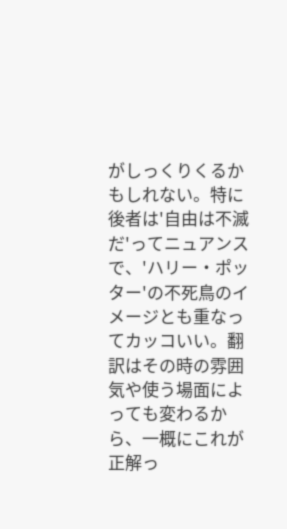がしっくりくるかもしれない。特に後者は'自由は不滅だ'ってニュアンスで、'ハリー・ポッター'の不死鳥のイメージとも重なってカッコいい。翻訳はその時の雰囲気や使う場面によっても変わるから、一概にこれが正解っ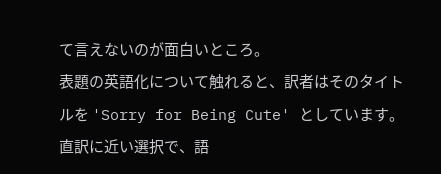て言えないのが面白いところ。
表題の英語化について触れると、訳者はそのタイトルを 'Sorry for Being Cute' としています。直訳に近い選択で、語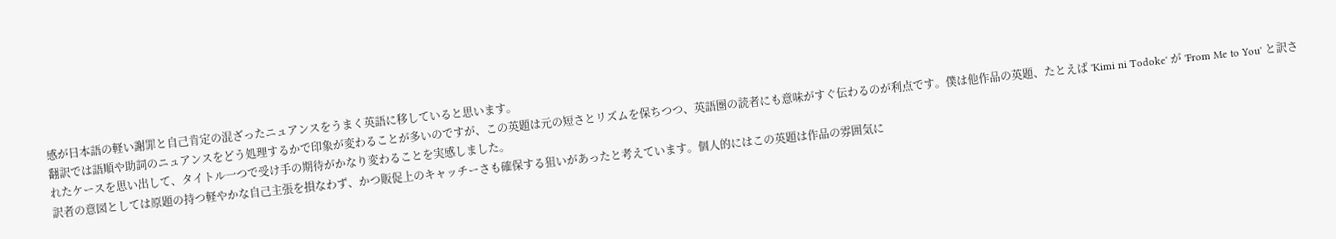感が日本語の軽い謝罪と自己肯定の混ざったニュアンスをうまく英語に移していると思います。
翻訳では語順や助詞のニュアンスをどう処理するかで印象が変わることが多いのですが、この英題は元の短さとリズムを保ちつつ、英語圏の読者にも意味がすぐ伝わるのが利点です。僕は他作品の英題、たとえば 'Kimi ni Todoke' が 'From Me to You' と訳されたケースを思い出して、タイトル一つで受け手の期待がかなり変わることを実感しました。
訳者の意図としては原題の持つ軽やかな自己主張を損なわず、かつ販促上のキャッチーさも確保する狙いがあったと考えています。個人的にはこの英題は作品の雰囲気に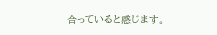合っていると感じます。